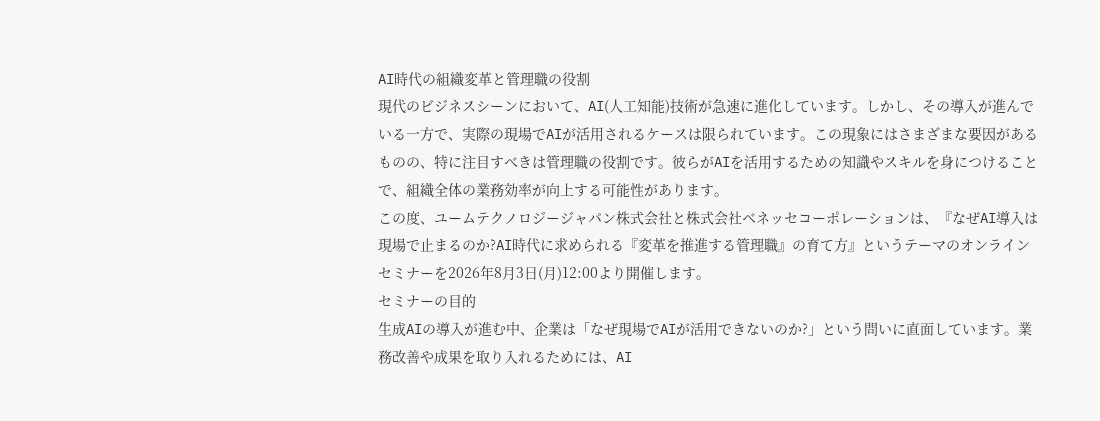AI時代の組織変革と管理職の役割
現代のビジネスシーンにおいて、AI(人工知能)技術が急速に進化しています。しかし、その導入が進んでいる一方で、実際の現場でAIが活用されるケースは限られています。この現象にはさまざまな要因があるものの、特に注目すべきは管理職の役割です。彼らがAIを活用するための知識やスキルを身につけることで、組織全体の業務効率が向上する可能性があります。
この度、ユームテクノロジージャパン株式会社と株式会社ベネッセコーポレーションは、『なぜAI導入は現場で止まるのか?AI時代に求められる『変革を推進する管理職』の育て方』というテーマのオンラインセミナーを2026年8月3日(月)12:00より開催します。
セミナーの目的
生成AIの導入が進む中、企業は「なぜ現場でAIが活用できないのか?」という問いに直面しています。業務改善や成果を取り入れるためには、AI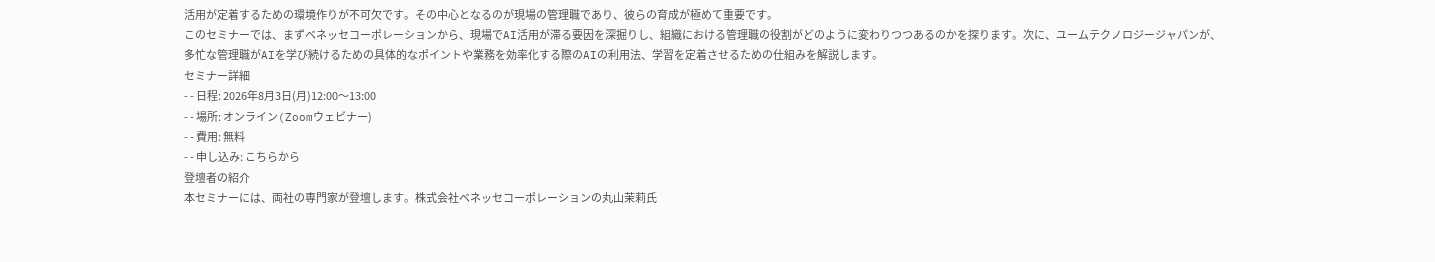活用が定着するための環境作りが不可欠です。その中心となるのが現場の管理職であり、彼らの育成が極めて重要です。
このセミナーでは、まずベネッセコーポレーションから、現場でAI活用が滞る要因を深掘りし、組織における管理職の役割がどのように変わりつつあるのかを探ります。次に、ユームテクノロジージャパンが、多忙な管理職がAIを学び続けるための具体的なポイントや業務を効率化する際のAIの利用法、学習を定着させるための仕組みを解説します。
セミナー詳細
- - 日程: 2026年8月3日(月)12:00〜13:00
- - 場所: オンライン(Zoomウェビナー)
- - 費用: 無料
- - 申し込み: こちらから
登壇者の紹介
本セミナーには、両社の専門家が登壇します。株式会社ベネッセコーポレーションの丸山茉莉氏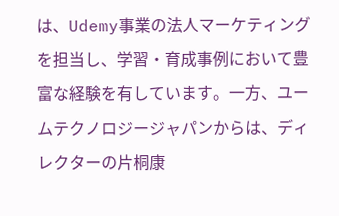は、Udemy事業の法人マーケティングを担当し、学習・育成事例において豊富な経験を有しています。一方、ユームテクノロジージャパンからは、ディレクターの片桐康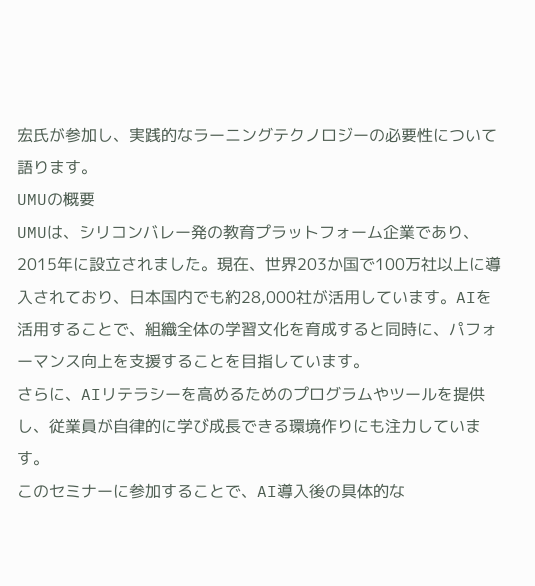宏氏が参加し、実践的なラーニングテクノロジーの必要性について語ります。
UMUの概要
UMUは、シリコンバレー発の教育プラットフォーム企業であり、2015年に設立されました。現在、世界203か国で100万社以上に導入されており、日本国内でも約28,000社が活用しています。AIを活用することで、組織全体の学習文化を育成すると同時に、パフォーマンス向上を支援することを目指しています。
さらに、AIリテラシーを高めるためのプログラムやツールを提供し、従業員が自律的に学び成長できる環境作りにも注力しています。
このセミナーに参加することで、AI導入後の具体的な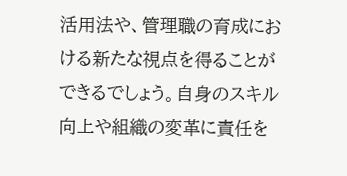活用法や、管理職の育成における新たな視点を得ることができるでしょう。自身のスキル向上や組織の変革に責任を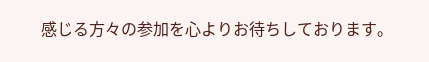感じる方々の参加を心よりお待ちしております。